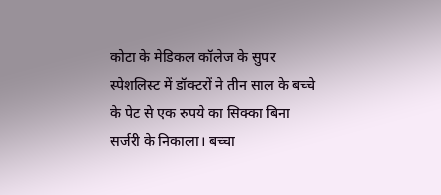कोटा के मेडिकल कॉलेज के सुपर स्पेशलिस्ट में डॉक्टरों ने तीन साल के बच्चे के पेट से एक रुपये का सिक्का बिना सर्जरी के निकाला। बच्चा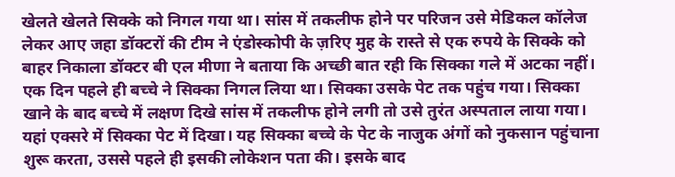खेलते खेलते सिक्के को निगल गया था। सांस में तकलीफ होने पर परिजन उसे मेडिकल कॉलेज लेकर आए जहा डॉक्टरों की टीम ने एंडोस्कोपी के ज़रिए मुह के रास्ते से एक रुपये के सिक्के को बाहर निकाला डॉक्टर बी एल मीणा ने बताया कि अच्छी बात रही कि सिक्का गले में अटका नहीं। एक दिन पहले ही बच्चे ने सिक्का निगल लिया था। सिक्का उसके पेट तक पहुंच गया। सिक्का खाने के बाद बच्चे में लक्षण दिखे सांस में तकलीफ होने लगी तो उसे तुरंत अस्पताल लाया गया। यहां एक्सरे में सिक्का पेट में दिखा। यह सिक्का बच्चे के पेट के नाजुक अंगों को नुकसान पहुंचाना शुरू करता, उससे पहले ही इसकी लोकेशन पता की। इसके बाद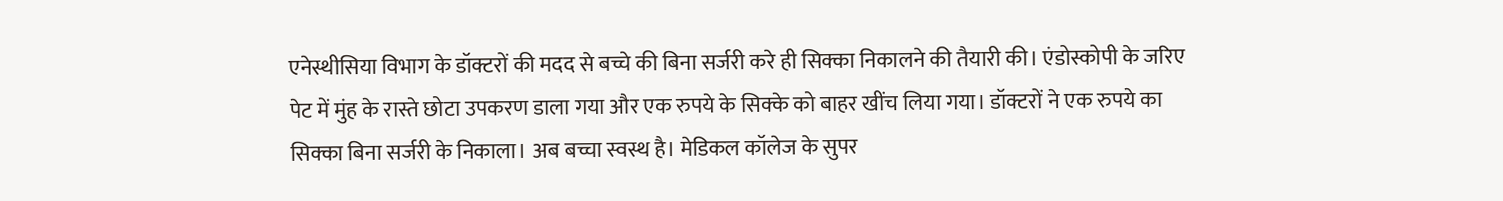एनेस्थीसिया विभाग के डॉक्टरों की मदद से बच्चे की बिना सर्जरी करे ही सिक्का निकालने की तैयारी की। एंडोस्कोपी के जरिए पेट में मुंह के रास्ते छोटा उपकरण डाला गया और एक रुपये के सिक्के को बाहर खींच लिया गया। डॉक्टरों ने एक रुपये का सिक्का बिना सर्जरी के निकाला। अब बच्चा स्वस्थ है। मेडिकल कॉलेज के सुपर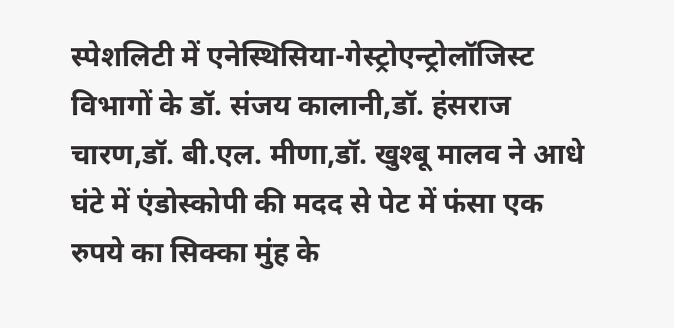स्पेशलिटी में एनेस्थिसिया-गेस्ट्रोएन्ट्रोलॉजिस्ट विभागों के डॉ. संजय कालानी,डॉ. हंसराज चारण,डॉ. बी.एल. मीणा,डॉ. खुश्बू मालव ने आधे घंटे में एंडोस्कोपी की मदद से पेट में फंसा एक रुपये का सिक्का मुंह के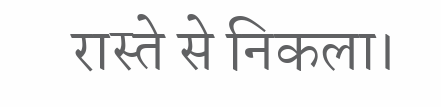रास्ते से निकला।